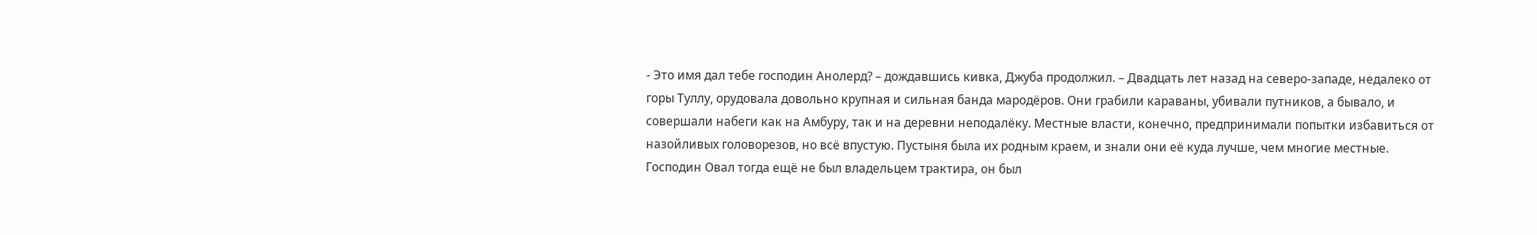- Это имя дал тебе господин Анолерд? – дождавшись кивка, Джуба продолжил. – Двадцать лет назад на северо-западе, недалеко от горы Туллу, орудовала довольно крупная и сильная банда мародёров. Они грабили караваны, убивали путников, а бывало, и совершали набеги как на Амбуру, так и на деревни неподалёку. Местные власти, конечно, предпринимали попытки избавиться от назойливых головорезов, но всё впустую. Пустыня была их родным краем, и знали они её куда лучше, чем многие местные. Господин Овал тогда ещё не был владельцем трактира, он был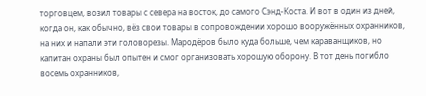торговцем, возил товары с севера на восток, до самого Сэнд-Коста. И вот в один из дней, когда он, как обычно, вёз свои товары в сопровождении хорошо вооружённых охранников, на них и напали эти головорезы. Мародёров было куда больше, чем караванщиков, но капитан охраны был опытен и смог организовать хорошую оборону. В тот день погибло восемь охранников,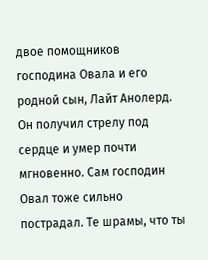двое помощников господина Овала и его родной сын, Лайт Анолерд. Он получил стрелу под сердце и умер почти мгновенно. Сам господин Овал тоже сильно пострадал. Те шрамы, что ты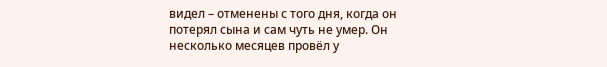видел – отменены с того дня, когда он потерял сына и сам чуть не умер. Он несколько месяцев провёл у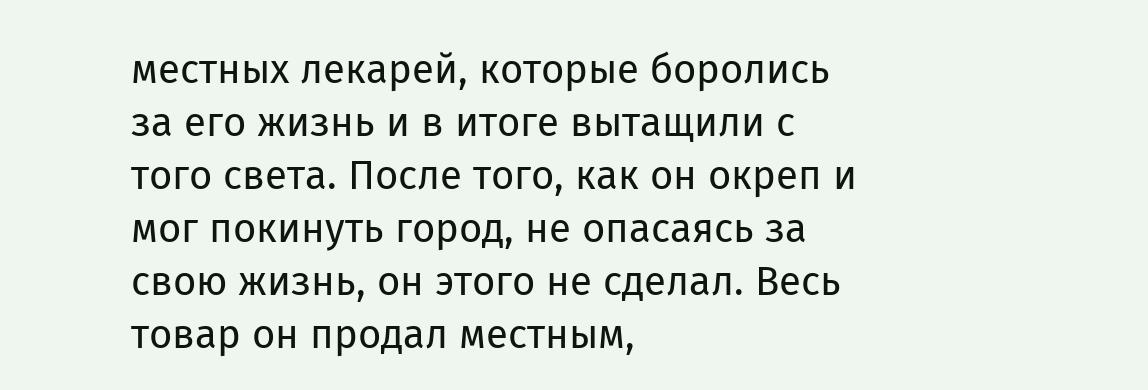местных лекарей, которые боролись за его жизнь и в итоге вытащили с того света. После того, как он окреп и мог покинуть город, не опасаясь за свою жизнь, он этого не сделал. Весь товар он продал местным,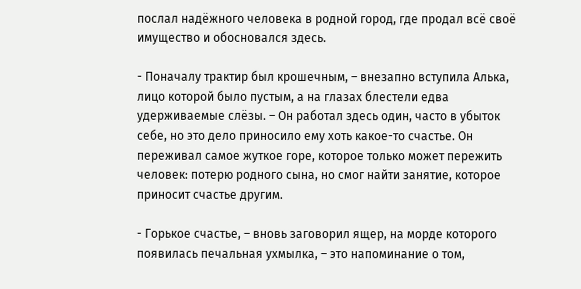послал надёжного человека в родной город, где продал всё своё имущество и обосновался здесь.

- Поначалу трактир был крошечным, – внезапно вступила Алька, лицо которой было пустым, а на глазах блестели едва удерживаемые слёзы. – Он работал здесь один, часто в убыток себе, но это дело приносило ему хоть какое-то счастье. Он переживал самое жуткое горе, которое только может пережить человек: потерю родного сына, но смог найти занятие, которое приносит счастье другим.

- Горькое счастье, – вновь заговорил ящер, на морде которого появилась печальная ухмылка, – это напоминание о том,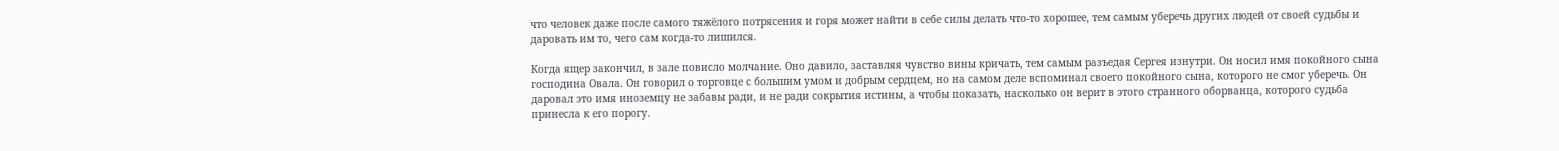что человек даже после самого тяжёлого потрясения и горя может найти в себе силы делать что-то хорошее, тем самым уберечь других людей от своей судьбы и даровать им то, чего сам когда-то лишился.

Когда ящер закончил, в зале повисло молчание. Оно давило, заставляя чувство вины кричать, тем самым разъедая Сергея изнутри. Он носил имя покойного сына господина Овала. Он говорил о торговце с большим умом и добрым сердцем, но на самом деле вспоминал своего покойного сына, которого не смог уберечь. Он даровал это имя иноземцу не забавы ради, и не ради сокрытия истины, а чтобы показать, насколько он верит в этого странного оборванца, которого судьба принесла к его порогу.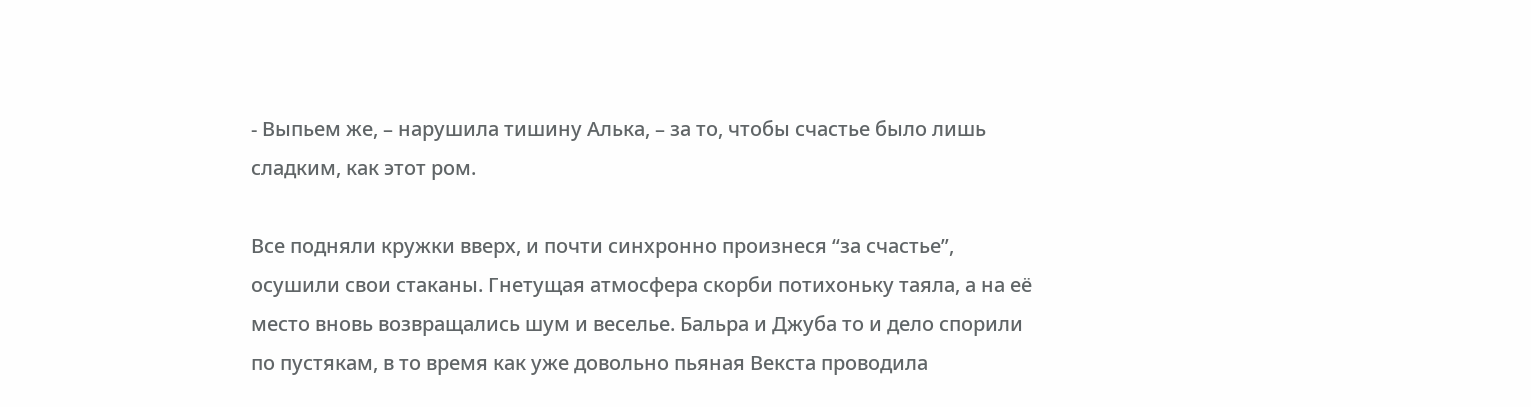- Выпьем же, – нарушила тишину Алька, – за то, чтобы счастье было лишь сладким, как этот ром.

Все подняли кружки вверх, и почти синхронно произнеся “за счастье”, осушили свои стаканы. Гнетущая атмосфера скорби потихоньку таяла, а на её место вновь возвращались шум и веселье. Бальра и Джуба то и дело спорили по пустякам, в то время как уже довольно пьяная Векста проводила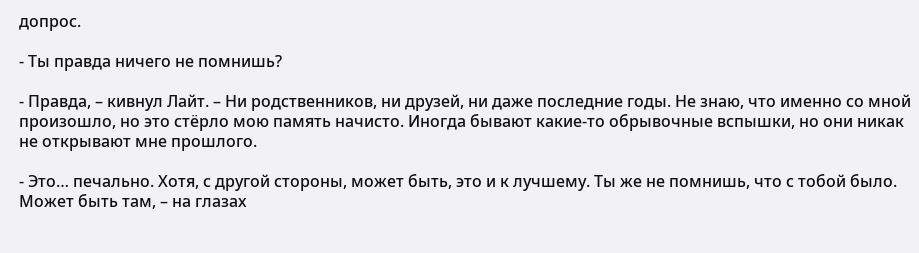допрос.

- Ты правда ничего не помнишь?

- Правда, – кивнул Лайт. – Ни родственников, ни друзей, ни даже последние годы. Не знаю, что именно со мной произошло, но это стёрло мою память начисто. Иногда бывают какие-то обрывочные вспышки, но они никак не открывают мне прошлого.

- Это… печально. Хотя, с другой стороны, может быть, это и к лучшему. Ты же не помнишь, что с тобой было. Может быть там, – на глазах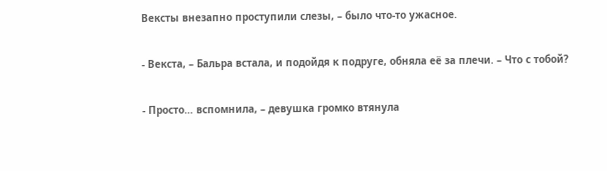Вексты внезапно проступили слезы, – было что-то ужасное.

- Векста, – Бальра встала, и подойдя к подруге, обняла её за плечи. – Что с тобой?

- Просто… вспомнила, – девушка громко втянула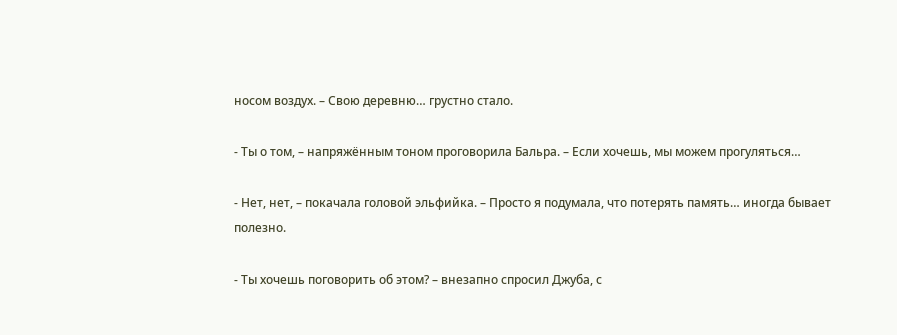носом воздух. – Свою деревню… грустно стало.

- Ты о том, – напряжённым тоном проговорила Бальра. – Если хочешь, мы можем прогуляться…

- Нет, нет, – покачала головой эльфийка. – Просто я подумала, что потерять память… иногда бывает полезно.

- Ты хочешь поговорить об этом? – внезапно спросил Джуба, с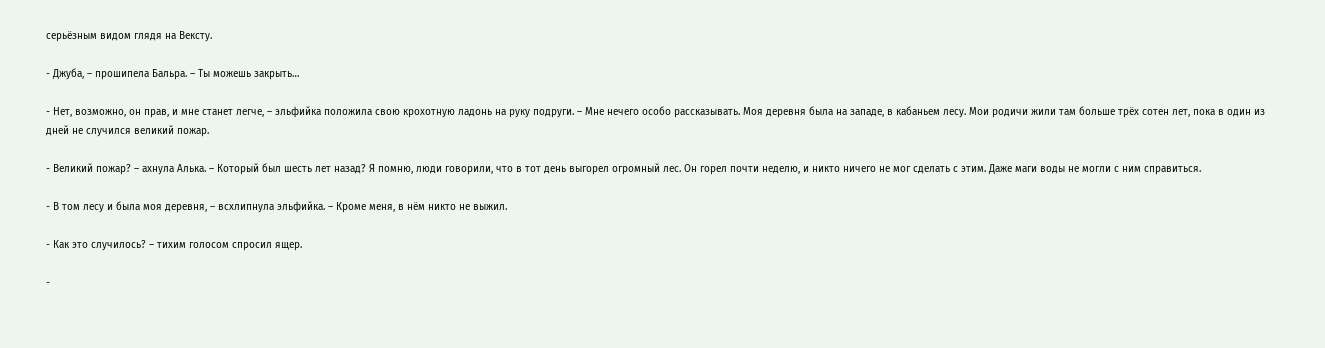серьёзным видом глядя на Вексту.

- Джуба, – прошипела Бальра. – Ты можешь закрыть…

- Нет, возможно, он прав, и мне станет легче, – эльфийка положила свою крохотную ладонь на руку подруги. – Мне нечего особо рассказывать. Моя деревня была на западе, в кабаньем лесу. Мои родичи жили там больше трёх сотен лет, пока в один из дней не случился великий пожар.

- Великий пожар? – ахнула Алька. – Который был шесть лет назад? Я помню, люди говорили, что в тот день выгорел огромный лес. Он горел почти неделю, и никто ничего не мог сделать с этим. Даже маги воды не могли с ним справиться.

- В том лесу и была моя деревня, – всхлипнула эльфийка. – Кроме меня, в нём никто не выжил.

- Как это случилось? – тихим голосом спросил ящер.

-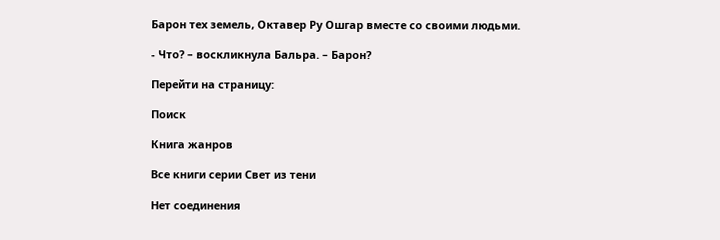Барон тех земель, Октавер Ру Ошгар вместе со своими людьми.

- Что? – воскликнула Бальра. – Барон?

Перейти на страницу:

Поиск

Книга жанров

Все книги серии Свет из тени

Нет соединения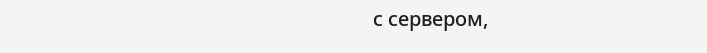с сервером,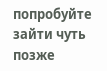попробуйте зайти чуть позже